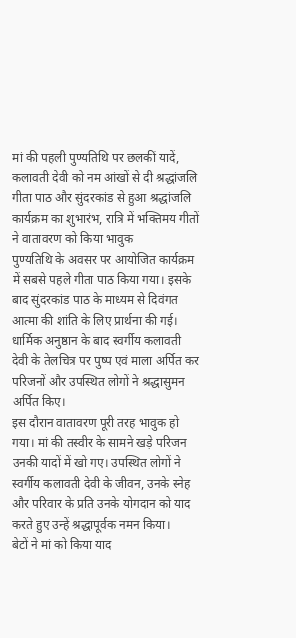मां की पहली पुण्यतिथि पर छलकीं यादें, कलावती देवी को नम आंखों से दी श्रद्धांजलि
गीता पाठ और सुंदरकांड से हुआ श्रद्धांजलि कार्यक्रम का शुभारंभ, रात्रि में भक्तिमय गीतों ने वातावरण को किया भावुक
पुण्यतिथि के अवसर पर आयोजित कार्यक्रम में सबसे पहले गीता पाठ किया गया। इसके बाद सुंदरकांड पाठ के माध्यम से दिवंगत आत्मा की शांति के लिए प्रार्थना की गई। धार्मिक अनुष्ठान के बाद स्वर्गीय कलावती देवी के तेलचित्र पर पुष्प एवं माला अर्पित कर परिजनों और उपस्थित लोगों ने श्रद्धासुमन अर्पित किए।
इस दौरान वातावरण पूरी तरह भावुक हो गया। मां की तस्वीर के सामने खड़े परिजन उनकी यादों में खो गए। उपस्थित लोगों ने स्वर्गीय कलावती देवी के जीवन, उनके स्नेह और परिवार के प्रति उनके योगदान को याद करते हुए उन्हें श्रद्धापूर्वक नमन किया।
बेटों ने मां को किया याद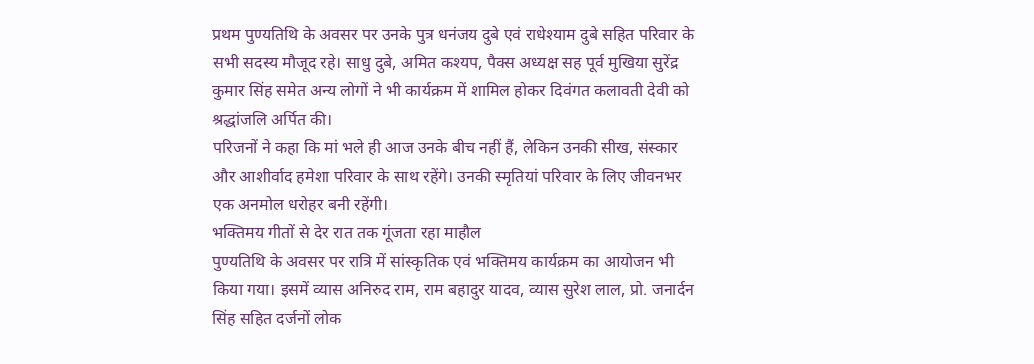प्रथम पुण्यतिथि के अवसर पर उनके पुत्र धनंजय दुबे एवं राधेश्याम दुबे सहित परिवार के सभी सदस्य मौजूद रहे। साधु दुबे, अमित कश्यप, पैक्स अध्यक्ष सह पूर्व मुखिया सुरेंद्र कुमार सिंह समेत अन्य लोगों ने भी कार्यक्रम में शामिल होकर दिवंगत कलावती देवी को श्रद्धांजलि अर्पित की।
परिजनों ने कहा कि मां भले ही आज उनके बीच नहीं हैं, लेकिन उनकी सीख, संस्कार और आशीर्वाद हमेशा परिवार के साथ रहेंगे। उनकी स्मृतियां परिवार के लिए जीवनभर एक अनमोल धरोहर बनी रहेंगी।
भक्तिमय गीतों से देर रात तक गूंजता रहा माहौल
पुण्यतिथि के अवसर पर रात्रि में सांस्कृतिक एवं भक्तिमय कार्यक्रम का आयोजन भी किया गया। इसमें व्यास अनिरुद राम, राम बहादुर यादव, व्यास सुरेश लाल, प्रो. जनार्दन सिंह सहित दर्जनों लोक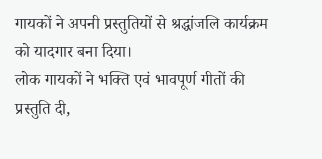गायकों ने अपनी प्रस्तुतियों से श्रद्धांजलि कार्यक्रम को यादगार बना दिया।
लोक गायकों ने भक्ति एवं भावपूर्ण गीतों की प्रस्तुति दी,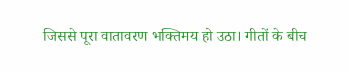जिससे पूरा वातावरण भक्तिमय हो उठा। गीतों के बीच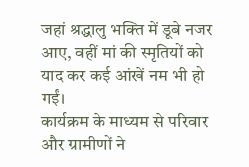जहां श्रद्धालु भक्ति में डूबे नजर आए, वहीं मां की स्मृतियों को याद कर कई आंखें नम भी हो गईं।
कार्यक्रम के माध्यम से परिवार और ग्रामीणों ने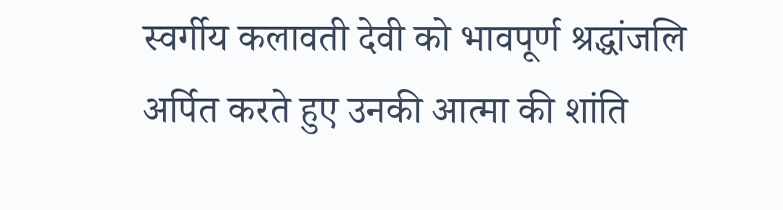स्वर्गीय कलावती देवी को भावपूर्ण श्रद्धांजलि अर्पित करते हुए उनकी आत्मा की शांति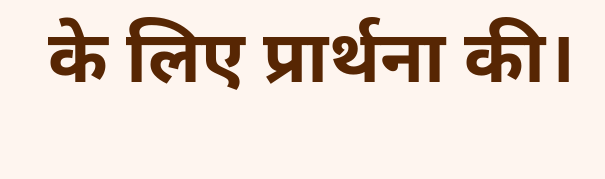के लिए प्रार्थना की।